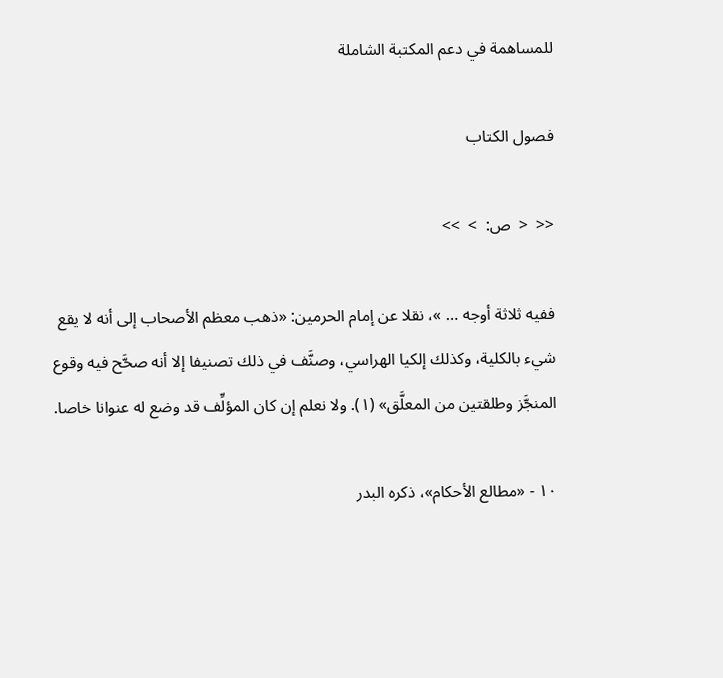للمساهمة في دعم المكتبة الشاملة

فصول الكتاب

<<  <  ص:  >  >>

ففيه ثلاثة أوجه … »، نقلا عن إمام الحرمين: «ذهب معظم الأصحاب إلى أنه لا يقع شيء بالكلية، وكذلك إلكيا الهراسي، وصنَّف في ذلك تصنيفا إلا أنه صحَّح فيه وقوع المنجَّز وطلقتين من المعلَّق» (١). ولا نعلم إن كان المؤلِّف قد وضع له عنوانا خاصا.

١٠ - «مطالع الأحكام»، ذكره البدر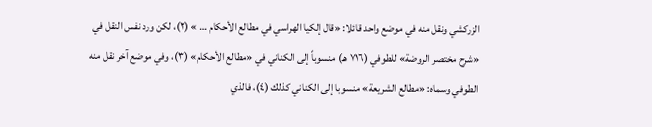الزركشي ونقل منه في موضع واحد قائلا: «قال إلكيا الهراسي في مطالع الأحكام … » (٢)، لكن ورد نفس النقل في «شرح مختصر الروضة» للطوفي (٧١٦ هـ) منسوباً إلى الكناني في «مطالع الأحكام» (٣)، وفي موضع آخر نقل منه الطوفي وسماه: «مطالع الشريعة» منسوبا إلى الكناني كذلك (٤)، فالذي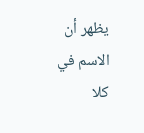يظهر أن الاسم في كلا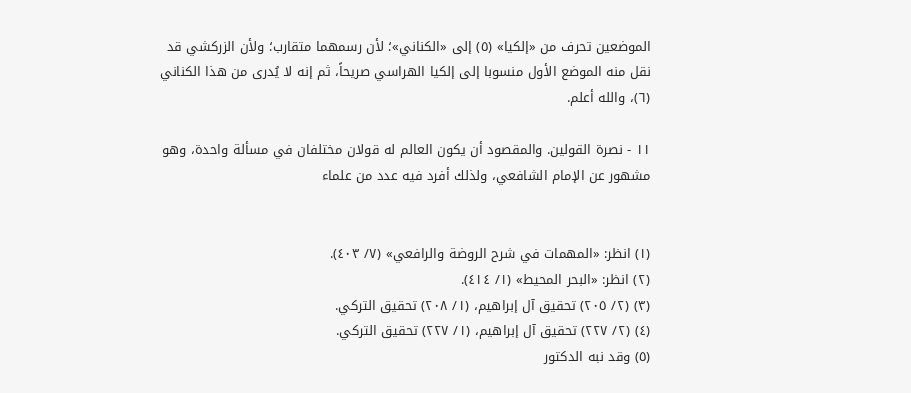الموضعين تحرف من «إلكيا» (٥) إلى «الكناني»؛ لأن رسمهما متقارب؛ ولأن الزركشي قد نقل منه الموضع الأول منسوبا إلى إلكيا الهراسي صريحاً، ثم إنه لا يُدرى من هذا الكناني (٦)، والله أعلم.

١١ - نصرة القولين. والمقصود أن يكون العالم له قولان مختلفان في مسألة واحدة، وهو مشهور عن الإمام الشافعي، ولذلك أفرد فيه عدد من علماء


(١) انظر: «المهمات في شرح الروضة والرافعي» (٧/ ٤٠٣).
(٢) انظر: «البحر المحيط» (١/ ٤١٤).
(٣) (٢/ ٢٠٥) تحقيق آل إبراهيم، (١/ ٢٠٨) تحقيق التركي.
(٤) (٢/ ٢٢٧) تحقيق آل إبراهيم، (١/ ٢٢٧) تحقيق التركي.
(٥) وقد نبه الدكتور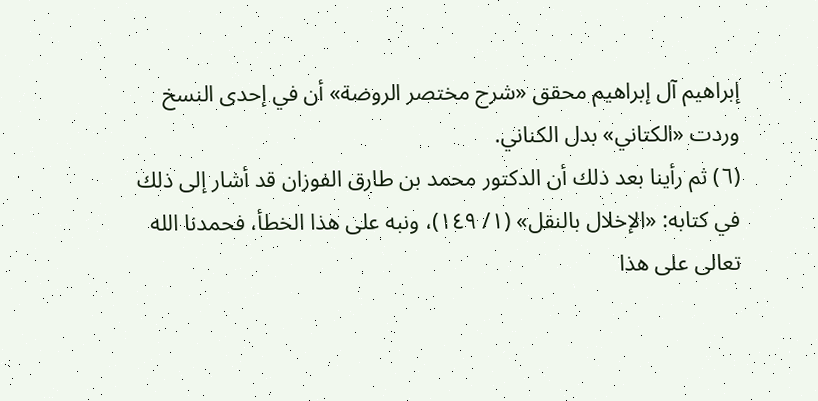إبراهيم آل إبراهيم محقق «شرح مختصر الروضة» أن في إحدى النسخ وردت «الكتاني» بدل الكناني.
(٦) ثم رأينا بعد ذلك أن الدكتور محمد بن طارق الفوزان قد أشار إلى ذلك في كتابه: «الإخلال بالنقل» (١/ ١٤٩)، ونبه على هذا الخطأ، فحمدنا الله تعالى على هذا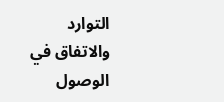التوارد والاتفاق في الوصول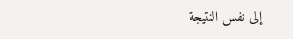إلى نفس النتيجة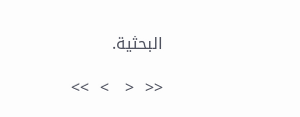البحثية.

<<  <   >  >>